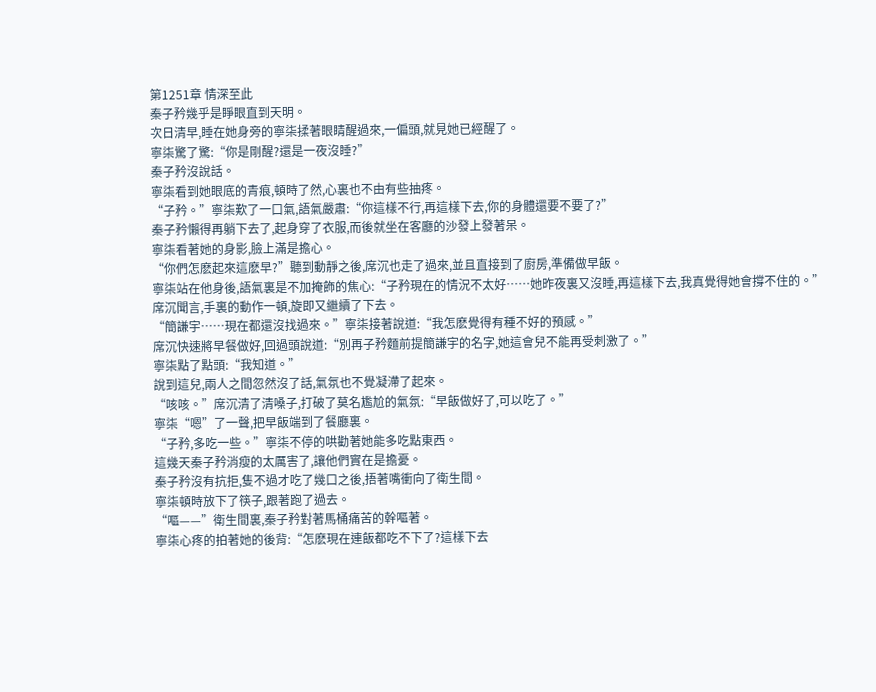第1251章 情深至此
秦子矜幾乎是睜眼直到天明。
次日清早,睡在她身旁的寧柒揉著眼睛醒過來,一偏頭,就見她已經醒了。
寧柒驚了驚:“你是剛醒?還是一夜沒睡?”
秦子矜沒說話。
寧柒看到她眼底的青痕,頓時了然,心裏也不由有些抽疼。
“子矜。”寧柒歎了一口氣,語氣嚴肅:“你這樣不行,再這樣下去,你的身體還要不要了?”
秦子矜懶得再躺下去了,起身穿了衣服,而後就坐在客廳的沙發上發著呆。
寧柒看著她的身影,臉上滿是擔心。
“你們怎麽起來這麽早?”聽到動靜之後,席沉也走了過來,並且直接到了廚房,準備做早飯。
寧柒站在他身後,語氣裏是不加掩飾的焦心:“子矜現在的情況不太好……她昨夜裏又沒睡,再這樣下去,我真覺得她會撐不住的。”
席沉聞言,手裏的動作一頓,旋即又繼續了下去。
“簡謙宇……現在都還沒找過來。”寧柒接著說道:“我怎麽覺得有種不好的預感。”
席沉快速將早餐做好,回過頭說道:“別再子矜麵前提簡謙宇的名字,她這會兒不能再受刺激了。”
寧柒點了點頭:“我知道。”
說到這兒,兩人之間忽然沒了話,氣氛也不覺凝滯了起來。
“咳咳。”席沉清了清嗓子,打破了莫名尷尬的氣氛:“早飯做好了,可以吃了。”
寧柒“嗯”了一聲,把早飯端到了餐廳裏。
“子矜,多吃一些。”寧柒不停的哄勸著她能多吃點東西。
這幾天秦子矜消瘦的太厲害了,讓他們實在是擔憂。
秦子矜沒有抗拒,隻不過才吃了幾口之後,捂著嘴衝向了衛生間。
寧柒頓時放下了筷子,跟著跑了過去。
“嘔——”衛生間裏,秦子矜對著馬桶痛苦的幹嘔著。
寧柒心疼的拍著她的後背:“怎麽現在連飯都吃不下了?這樣下去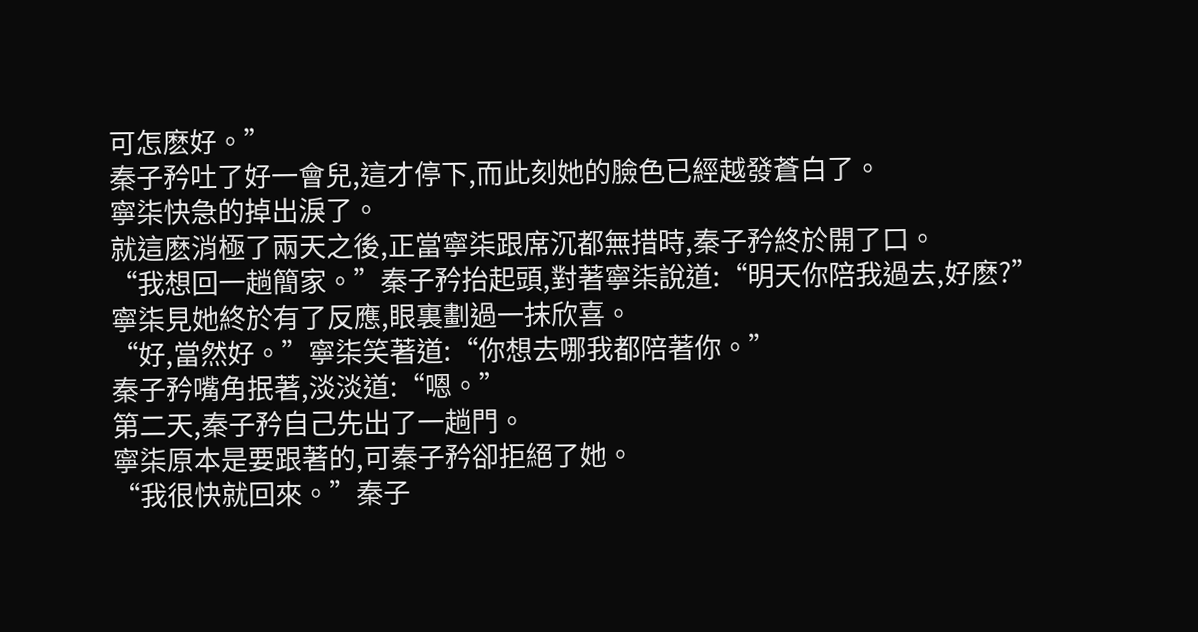可怎麽好。”
秦子矜吐了好一會兒,這才停下,而此刻她的臉色已經越發蒼白了。
寧柒快急的掉出淚了。
就這麽消極了兩天之後,正當寧柒跟席沉都無措時,秦子矜終於開了口。
“我想回一趟簡家。”秦子矜抬起頭,對著寧柒說道:“明天你陪我過去,好麽?”
寧柒見她終於有了反應,眼裏劃過一抹欣喜。
“好,當然好。”寧柒笑著道:“你想去哪我都陪著你。”
秦子矜嘴角抿著,淡淡道:“嗯。”
第二天,秦子矜自己先出了一趟門。
寧柒原本是要跟著的,可秦子矜卻拒絕了她。
“我很快就回來。”秦子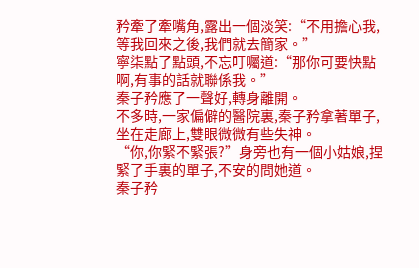矜牽了牽嘴角,露出一個淡笑:“不用擔心我,等我回來之後,我們就去簡家。”
寧柒點了點頭,不忘叮囑道:“那你可要快點啊,有事的話就聯係我。”
秦子矜應了一聲好,轉身離開。
不多時,一家偏僻的醫院裏,秦子矜拿著單子,坐在走廊上,雙眼微微有些失神。
“你,你緊不緊張?”身旁也有一個小姑娘,捏緊了手裏的單子,不安的問她道。
秦子矜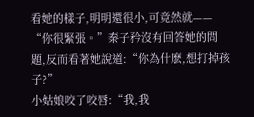看她的樣子,明明還很小,可竟然就——
“你很緊張。”秦子矜沒有回答她的問題,反而看著她說道:“你為什麽,想打掉孩子?”
小姑娘咬了咬唇:“我,我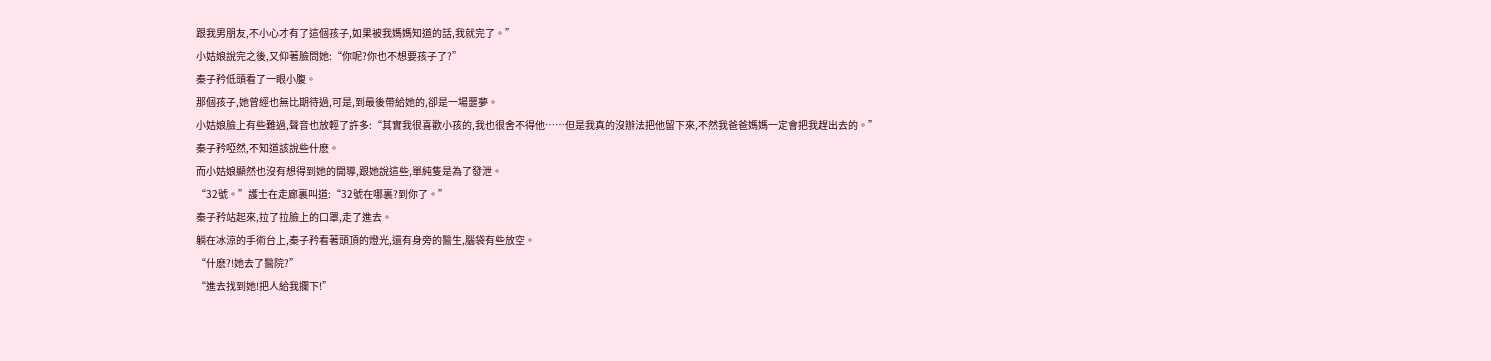跟我男朋友,不小心才有了這個孩子,如果被我媽媽知道的話,我就完了。”
小姑娘說完之後,又仰著臉問她:“你呢?你也不想要孩子了?”
秦子矜低頭看了一眼小腹。
那個孩子,她曾經也無比期待過,可是,到最後帶給她的,卻是一場噩夢。
小姑娘臉上有些難過,聲音也放輕了許多:“其實我很喜歡小孩的,我也很舍不得他……但是我真的沒辦法把他留下來,不然我爸爸媽媽一定會把我趕出去的。”
秦子矜啞然,不知道該說些什麽。
而小姑娘顯然也沒有想得到她的開導,跟她說這些,單純隻是為了發泄。
“32號。”護士在走廊裏叫道:“32號在哪裏?到你了。”
秦子矜站起來,拉了拉臉上的口罩,走了進去。
躺在冰涼的手術台上,秦子矜看著頭頂的燈光,還有身旁的醫生,腦袋有些放空。
“什麽?!她去了醫院?”
“進去找到她!把人給我攔下!”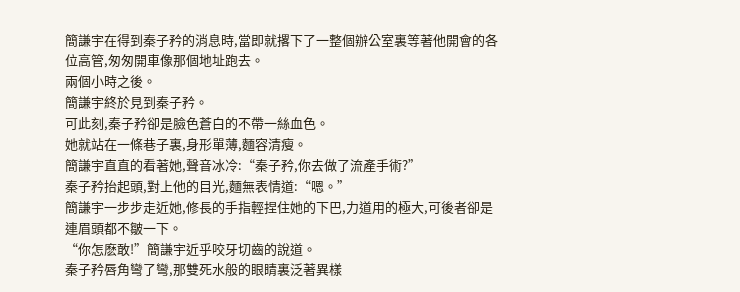簡謙宇在得到秦子矜的消息時,當即就撂下了一整個辦公室裏等著他開會的各位高管,匆匆開車像那個地址跑去。
兩個小時之後。
簡謙宇終於見到秦子矜。
可此刻,秦子矜卻是臉色蒼白的不帶一絲血色。
她就站在一條巷子裏,身形單薄,麵容清瘦。
簡謙宇直直的看著她,聲音冰冷:“秦子矜,你去做了流產手術?”
秦子矜抬起頭,對上他的目光,麵無表情道:“嗯。”
簡謙宇一步步走近她,修長的手指輕捏住她的下巴,力道用的極大,可後者卻是連眉頭都不皺一下。
“你怎麽敢!”簡謙宇近乎咬牙切齒的說道。
秦子矜唇角彎了彎,那雙死水般的眼睛裏泛著異樣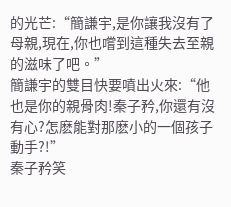的光芒:“簡謙宇,是你讓我沒有了母親,現在,你也嚐到這種失去至親的滋味了吧。”
簡謙宇的雙目快要噴出火來:“他也是你的親骨肉!秦子矜,你還有沒有心?怎麽能對那麽小的一個孩子動手?!”
秦子矜笑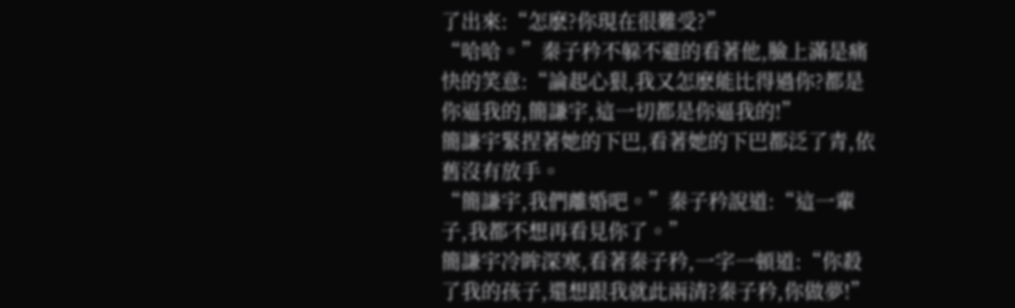了出來:“怎麽?你現在很難受?”
“哈哈。”秦子矜不躲不避的看著他,臉上滿是痛快的笑意:“論起心狠,我又怎麽能比得過你?都是你逼我的,簡謙宇,這一切都是你逼我的!”
簡謙宇緊捏著她的下巴,看著她的下巴都泛了青,依舊沒有放手。
“簡謙宇,我們離婚吧。”秦子矜說道:“這一輩子,我都不想再看見你了。”
簡謙宇冷眸深寒,看著秦子矜,一字一頓道:“你殺了我的孩子,還想跟我就此兩清?秦子矜,你做夢!”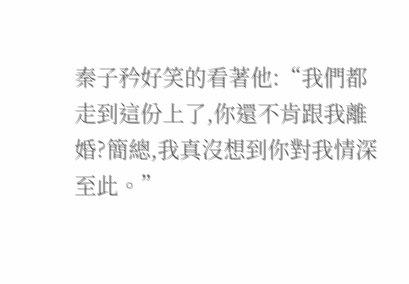秦子矜好笑的看著他:“我們都走到這份上了,你還不肯跟我離婚?簡總,我真沒想到你對我情深至此。”